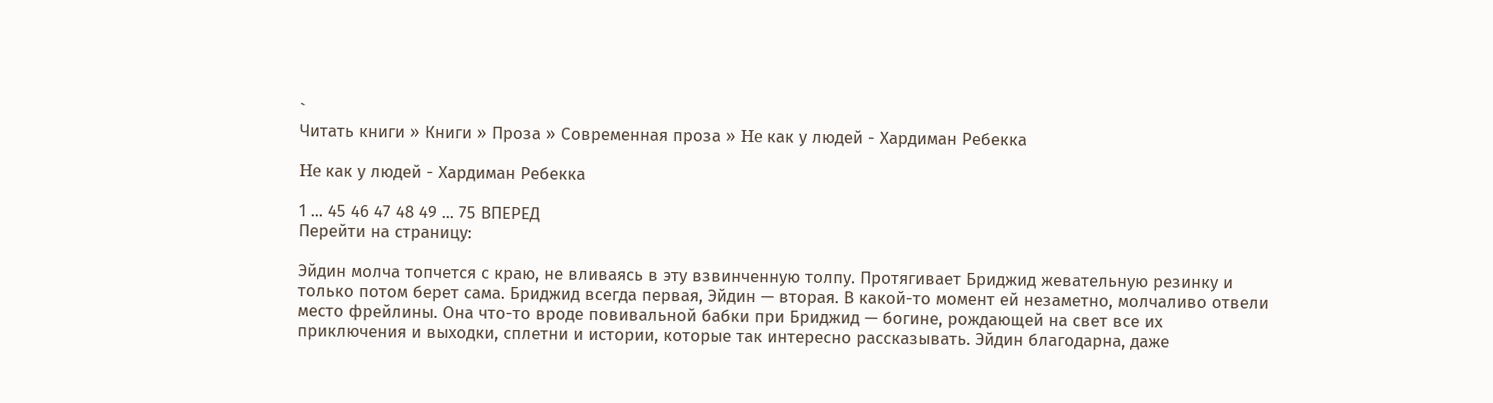`
Читать книги » Книги » Проза » Современная проза » He как у людей - Хардиман Ребекка

He как у людей - Хардиман Ребекка

1 ... 45 46 47 48 49 ... 75 ВПЕРЕД
Перейти на страницу:

Эйдин молча топчется с краю, не вливаясь в эту взвинченную толпу. Протягивает Бриджид жевательную резинку и только потом берет сама. Бриджид всегда первая, Эйдин — вторая. В какой-то момент ей незаметно, молчаливо отвели место фрейлины. Она что-то вроде повивальной бабки при Бриджид — богине, рождающей на свет все их приключения и выходки, сплетни и истории, которые так интересно рассказывать. Эйдин благодарна, даже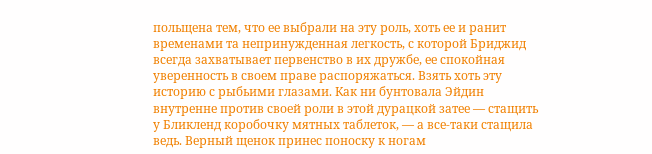польщена тем, что ее выбрали на эту роль, хоть ее и ранит временами та непринужденная легкость, с которой Бриджид всегда захватывает первенство в их дружбе, ее спокойная уверенность в своем праве распоряжаться. Взять хоть эту историю с рыбьими глазами. Как ни бунтовала Эйдин внутренне против своей роли в этой дурацкой затее — стащить у Бликленд коробочку мятных таблеток, — а все-таки стащила ведь. Верный щенок принес поноску к ногам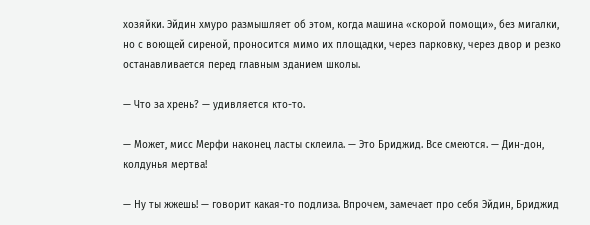хозяйки. Эйдин хмуро размышляет об этом, когда машина «скорой помощи», без мигалки, но с воющей сиреной, проносится мимо их площадки, через парковку, через двор и резко останавливается перед главным зданием школы.

— Что за хрень? — удивляется кто-то.

— Может, мисс Мерфи наконец ласты склеила. — Это Бриджид. Все смеются. — Дин-дон, колдунья мертва!

— Ну ты жжешь! — говорит какая-то подлиза. Впрочем, замечает про себя Эйдин, Бриджид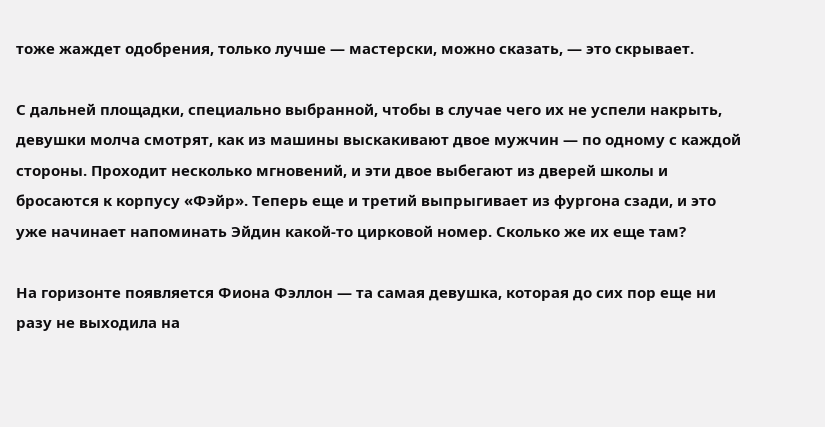тоже жаждет одобрения, только лучше — мастерски, можно сказать, — это скрывает.

С дальней площадки, специально выбранной, чтобы в случае чего их не успели накрыть, девушки молча смотрят, как из машины выскакивают двое мужчин — по одному с каждой стороны. Проходит несколько мгновений, и эти двое выбегают из дверей школы и бросаются к корпусу «Фэйр». Теперь еще и третий выпрыгивает из фургона сзади, и это уже начинает напоминать Эйдин какой-то цирковой номер. Сколько же их еще там?

На горизонте появляется Фиона Фэллон — та самая девушка, которая до сих пор еще ни разу не выходила на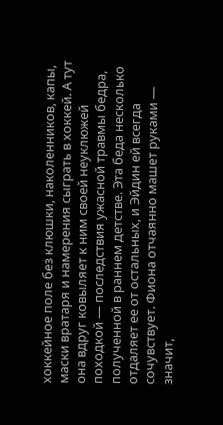хоккейное поле без клюшки, наколенников, капы, маски вратаря и намерения сыграть в хоккей. А тут она вдруг ковыляет к ним своей неуклюжей походкой — последствия ужасной травмы бедра, полученной в раннем детстве. Эта беда несколько отдаляет ее от остальных, и Эйдин ей всегда сочувствует. Фиона отчаянно машет руками — значит,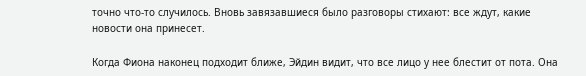точно что-то случилось. Вновь завязавшиеся было разговоры стихают: все ждут, какие новости она принесет.

Когда Фиона наконец подходит ближе, Эйдин видит, что все лицо у нее блестит от пота. Она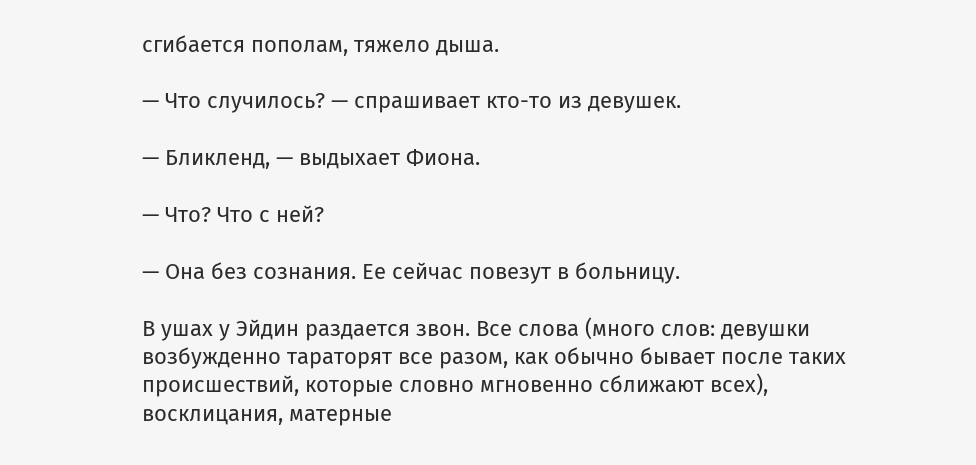сгибается пополам, тяжело дыша.

— Что случилось? — спрашивает кто-то из девушек.

— Бликленд, — выдыхает Фиона.

— Что? Что с ней?

— Она без сознания. Ее сейчас повезут в больницу.

В ушах у Эйдин раздается звон. Все слова (много слов: девушки возбужденно тараторят все разом, как обычно бывает после таких происшествий, которые словно мгновенно сближают всех), восклицания, матерные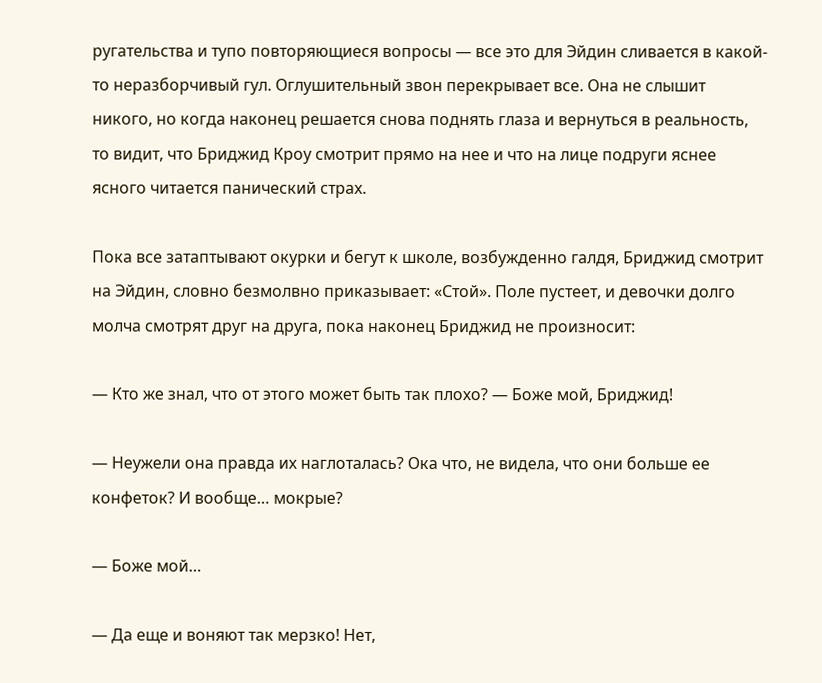ругательства и тупо повторяющиеся вопросы — все это для Эйдин сливается в какой-то неразборчивый гул. Оглушительный звон перекрывает все. Она не слышит никого, но когда наконец решается снова поднять глаза и вернуться в реальность, то видит, что Бриджид Кроу смотрит прямо на нее и что на лице подруги яснее ясного читается панический страх.

Пока все затаптывают окурки и бегут к школе, возбужденно галдя, Бриджид смотрит на Эйдин, словно безмолвно приказывает: «Стой». Поле пустеет, и девочки долго молча смотрят друг на друга, пока наконец Бриджид не произносит:

— Кто же знал, что от этого может быть так плохо? — Боже мой, Бриджид!

— Неужели она правда их наглоталась? Ока что, не видела, что они больше ее конфеток? И вообще… мокрые?

— Боже мой…

— Да еще и воняют так мерзко! Нет,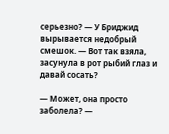серьезно? — У Бриджид вырывается недобрый смешок. — Вот так взяла, засунула в рот рыбий глаз и давай сосать?

— Может, она просто заболела? —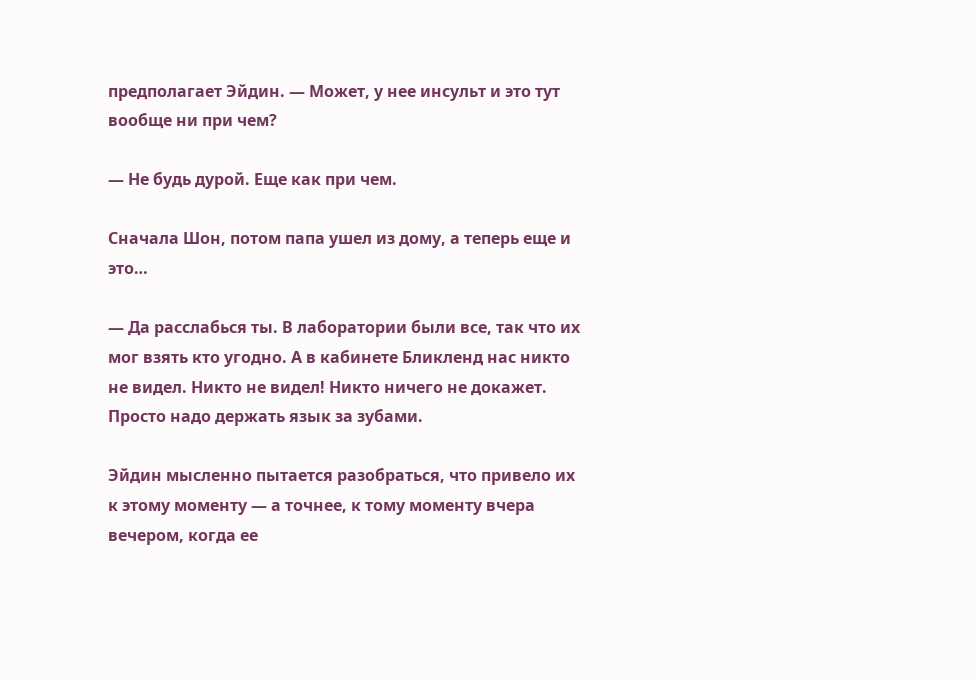предполагает Эйдин. — Может, у нее инсульт и это тут вообще ни при чем?

— Не будь дурой. Еще как при чем.

Сначала Шон, потом папа ушел из дому, а теперь еще и это…

— Да расслабься ты. В лаборатории были все, так что их мог взять кто угодно. А в кабинете Бликленд нас никто не видел. Никто не видел! Никто ничего не докажет. Просто надо держать язык за зубами.

Эйдин мысленно пытается разобраться, что привело их к этому моменту — а точнее, к тому моменту вчера вечером, когда ее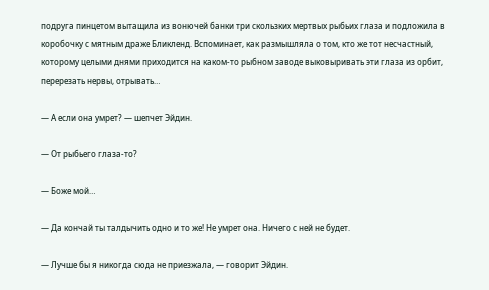подруга пинцетом вытащила из вонючей банки три скользких мертвых рыбьих глаза и подложила в коробочку с мятным драже Бликленд. Вспоминает, как размышляла о том, кто же тот несчастный, которому целыми днями приходится на каком-то рыбном заводе выковыривать эти глаза из орбит, перерезать нервы, отрывать…

— А если она умрет? — шепчет Эйдин.

— От рыбьего глаза-то?

— Боже мой…

— Да кончай ты талдычить одно и то же! Не умрет она. Ничего с ней не будет.

— Лучше бы я никогда сюда не приезжала, — говорит Эйдин.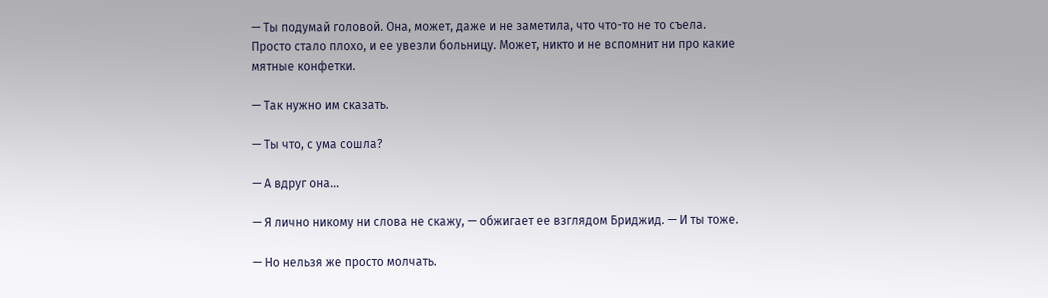— Ты подумай головой. Она, может, даже и не заметила, что что-то не то съела. Просто стало плохо, и ее увезли больницу. Может, никто и не вспомнит ни про какие мятные конфетки.

— Так нужно им сказать.

— Ты что, с ума сошла?

— А вдруг она…

— Я лично никому ни слова не скажу, — обжигает ее взглядом Бриджид. — И ты тоже.

— Но нельзя же просто молчать.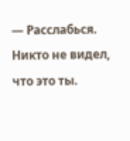— Расслабься. Никто не видел, что это ты.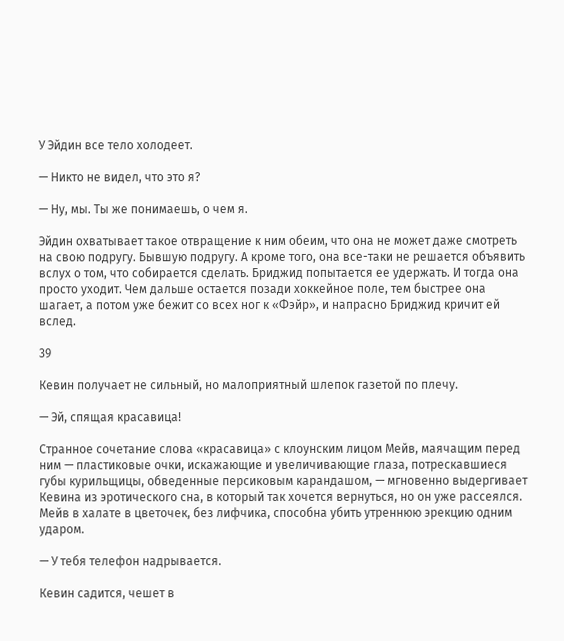У Эйдин все тело холодеет.

— Никто не видел, что это я?

— Ну, мы. Ты же понимаешь, о чем я.

Эйдин охватывает такое отвращение к ним обеим, что она не может даже смотреть на свою подругу. Бывшую подругу. А кроме того, она все-таки не решается объявить вслух о том, что собирается сделать. Бриджид попытается ее удержать. И тогда она просто уходит. Чем дальше остается позади хоккейное поле, тем быстрее она шагает, а потом уже бежит со всех ног к «Фэйр», и напрасно Бриджид кричит ей вслед.

39

Кевин получает не сильный, но малоприятный шлепок газетой по плечу.

— Эй, спящая красавица!

Странное сочетание слова «красавица» с клоунским лицом Мейв, маячащим перед ним — пластиковые очки, искажающие и увеличивающие глаза, потрескавшиеся губы курильщицы, обведенные персиковым карандашом, — мгновенно выдергивает Кевина из эротического сна, в который так хочется вернуться, но он уже рассеялся. Мейв в халате в цветочек, без лифчика, способна убить утреннюю эрекцию одним ударом.

— У тебя телефон надрывается.

Кевин садится, чешет в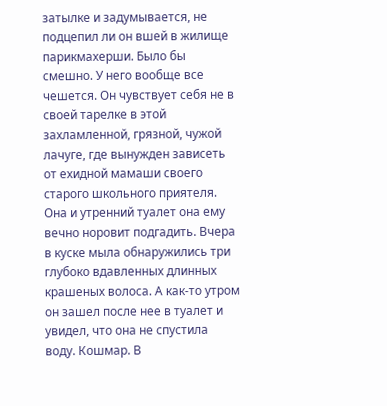затылке и задумывается, не подцепил ли он вшей в жилище парикмахерши. Было бы смешно. У него вообще все чешется. Он чувствует себя не в своей тарелке в этой захламленной, грязной, чужой лачуге, где вынужден зависеть от ехидной мамаши своего старого школьного приятеля. Она и утренний туалет она ему вечно норовит подгадить. Вчера в куске мыла обнаружились три глубоко вдавленных длинных крашеных волоса. А как-то утром он зашел после нее в туалет и увидел, что она не спустила воду. Кошмар. В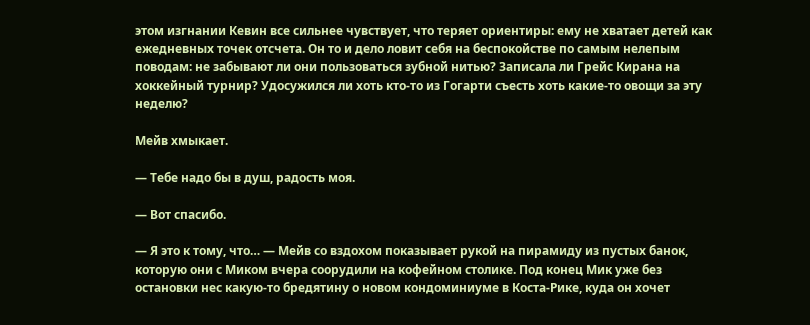этом изгнании Кевин все сильнее чувствует, что теряет ориентиры: ему не хватает детей как ежедневных точек отсчета. Он то и дело ловит себя на беспокойстве по самым нелепым поводам: не забывают ли они пользоваться зубной нитью? Записала ли Грейс Кирана на хоккейный турнир? Удосужился ли хоть кто-то из Гогарти съесть хоть какие-то овощи за эту неделю?

Мейв хмыкает.

— Тебе надо бы в душ, радость моя.

— Вот спасибо.

— Я это к тому, что… — Мейв со вздохом показывает рукой на пирамиду из пустых банок, которую они с Миком вчера соорудили на кофейном столике. Под конец Мик уже без остановки нес какую-то бредятину о новом кондоминиуме в Коста-Рике, куда он хочет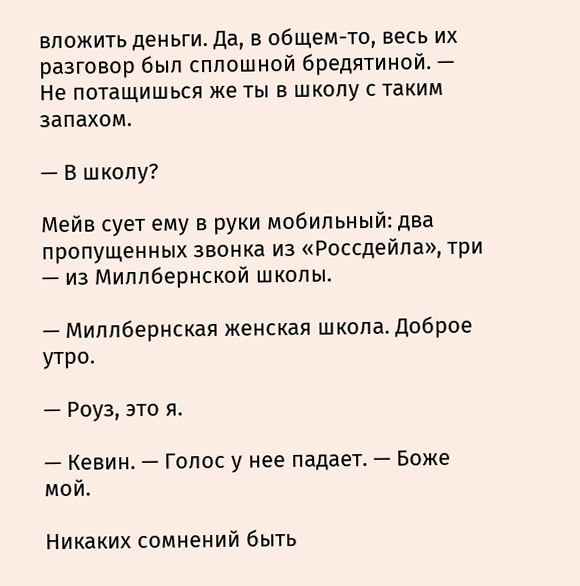вложить деньги. Да, в общем-то, весь их разговор был сплошной бредятиной. — Не потащишься же ты в школу с таким запахом.

— В школу?

Мейв сует ему в руки мобильный: два пропущенных звонка из «Россдейла», три — из Миллбернской школы.

— Миллбернская женская школа. Доброе утро.

— Роуз, это я.

— Кевин. — Голос у нее падает. — Боже мой.

Никаких сомнений быть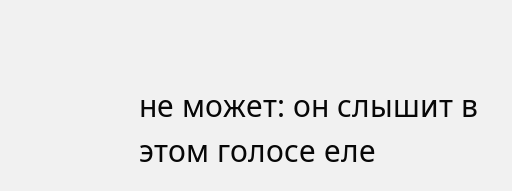не может: он слышит в этом голосе еле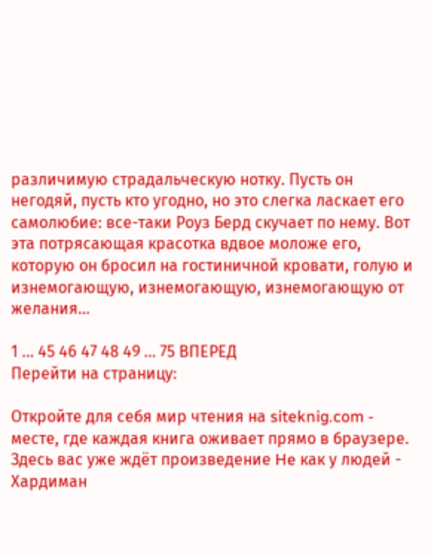различимую страдальческую нотку. Пусть он негодяй, пусть кто угодно, но это слегка ласкает его самолюбие: все-таки Роуз Берд скучает по нему. Вот эта потрясающая красотка вдвое моложе его, которую он бросил на гостиничной кровати, голую и изнемогающую, изнемогающую, изнемогающую от желания…

1 ... 45 46 47 48 49 ... 75 ВПЕРЕД
Перейти на страницу:

Откройте для себя мир чтения на siteknig.com - месте, где каждая книга оживает прямо в браузере. Здесь вас уже ждёт произведение He как у людей - Хардиман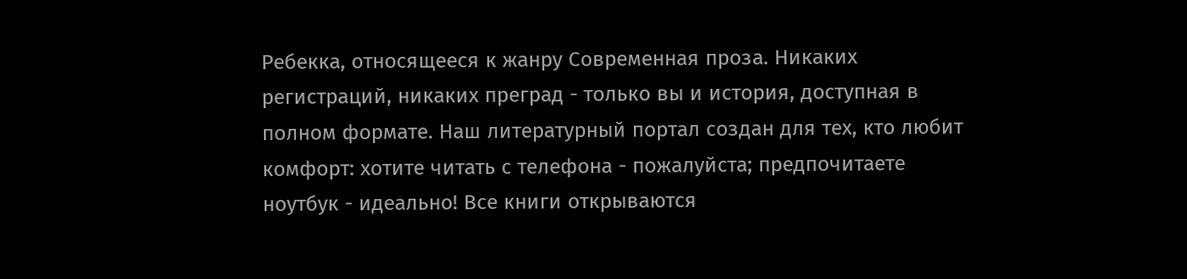Ребекка, относящееся к жанру Современная проза. Никаких регистраций, никаких преград - только вы и история, доступная в полном формате. Наш литературный портал создан для тех, кто любит комфорт: хотите читать с телефона - пожалуйста; предпочитаете ноутбук - идеально! Все книги открываются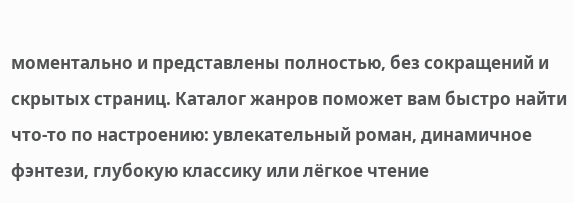моментально и представлены полностью, без сокращений и скрытых страниц. Каталог жанров поможет вам быстро найти что-то по настроению: увлекательный роман, динамичное фэнтези, глубокую классику или лёгкое чтение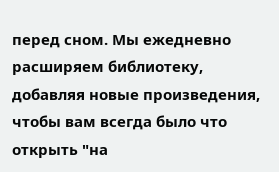перед сном. Мы ежедневно расширяем библиотеку, добавляя новые произведения, чтобы вам всегда было что открыть "на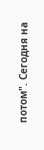потом". Сегодня на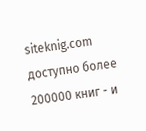siteknig.com доступно более 200000 книг - и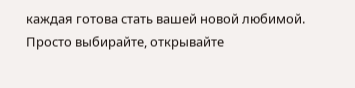каждая готова стать вашей новой любимой. Просто выбирайте, открывайте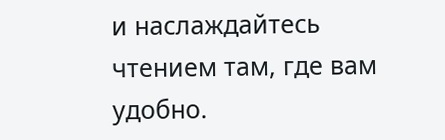и наслаждайтесь чтением там, где вам удобно.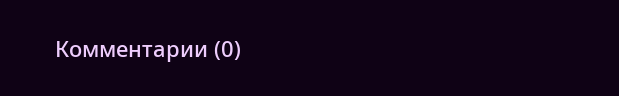Комментарии (0)